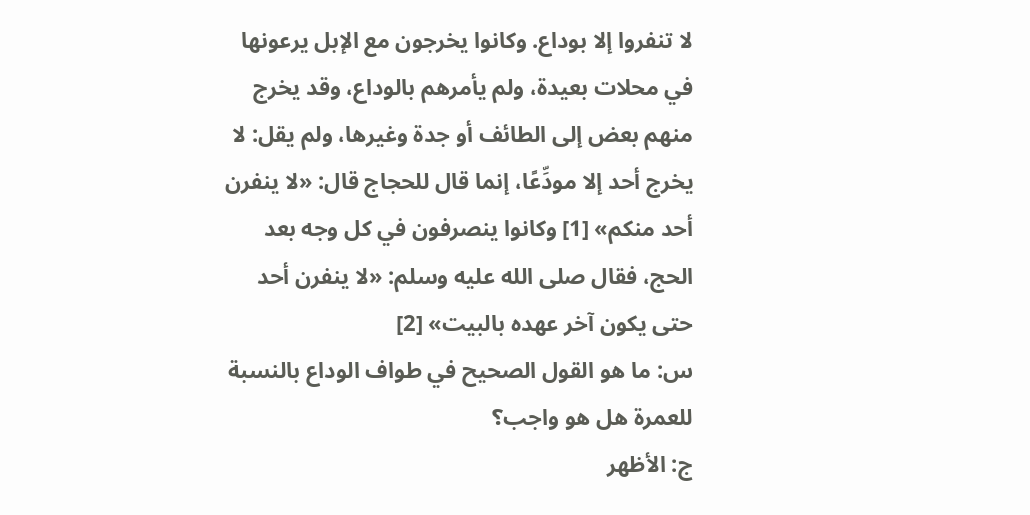لا تنفروا إلا بوداع. وكانوا يخرجون مع الإبل يرعونها في محلات بعيدة، ولم يأمرهم بالوداع، وقد يخرج منهم بعض إلى الطائف أو جدة وغيرها، ولم يقل: لا يخرج أحد إلا مودِّعًا، إنما قال للحجاج قال: «لا ينفرن أحد منكم» [1] وكانوا ينصرفون في كل وجه بعد الحج، فقال صلى الله عليه وسلم: «لا ينفرن أحد حتى يكون آخر عهده بالبيت» [2]
س: ما هو القول الصحيح في طواف الوداع بالنسبة للعمرة هل هو واجب؟
ج: الأظهر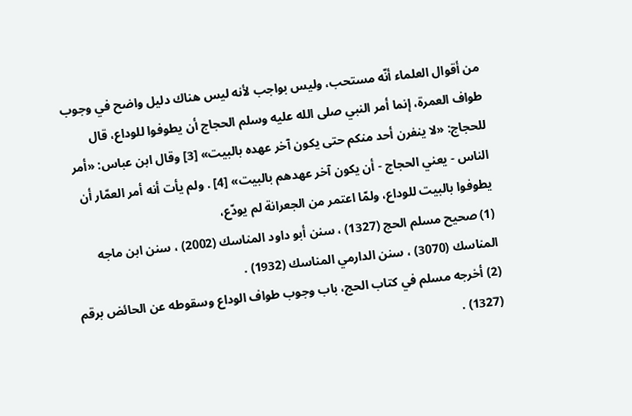من أقوال العلماء أنّه مستحب، وليس بواجب لأنه ليس هناك دليل واضح في وجوب طواف العمرة، إنما أمر النبي صلى الله عليه وسلم الحجاج أن يطوفوا للوداع، قال للحجاج: «لا ينفرن أحد منكم حتى يكون آخر عهده بالبيت» [3] وقال ابن عباس: «أمر الناس - يعني الحجاج - أن يكون آخر عهدهم بالبيت» [4] . ولم يأت أنه أمر العمّار أن يطوفوا بالبيت للوداع، ولمّا اعتمر من الجعرانة لم يودّع،
(1) صحيح مسلم الحج (1327) ، سنن أبو داود المناسك (2002) ، سنن ابن ماجه المناسك (3070) ، سنن الدارمي المناسك (1932) .
(2) أخرجه مسلم في كتاب الحج، باب وجوب طواف الوداع وسقوطه عن الحائض برقم (1327) .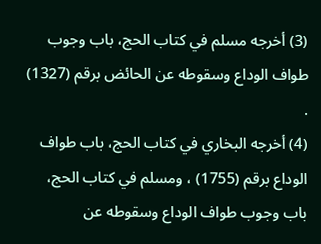(3) أخرجه مسلم في كتاب الحج، باب وجوب طواف الوداع وسقوطه عن الحائض برقم (1327) .
(4) أخرجه البخاري في كتاب الحج، باب طواف الوداع برقم (1755) ، ومسلم في كتاب الحج، باب وجوب طواف الوداع وسقوطه عن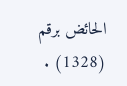الحائض برقم (1328) .